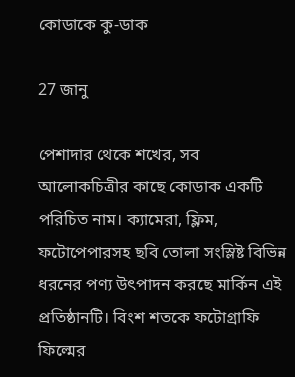কোডাকে কু-ডাক

27 জানু

পেশাদার থেকে শখের, সব আলোকচিত্রীর কাছে কোডাক একটি পরিচিত নাম। ক্যামেরা, ফ্লিম, ফটোপেপারসহ ছবি তোলা সংস্লিষ্ট বিভিন্ন ধরনের পণ্য উৎপাদন করছে মার্কিন এই প্রতিষ্ঠানটি। বিংশ শতকে ফটোগ্রাফি ফিল্মের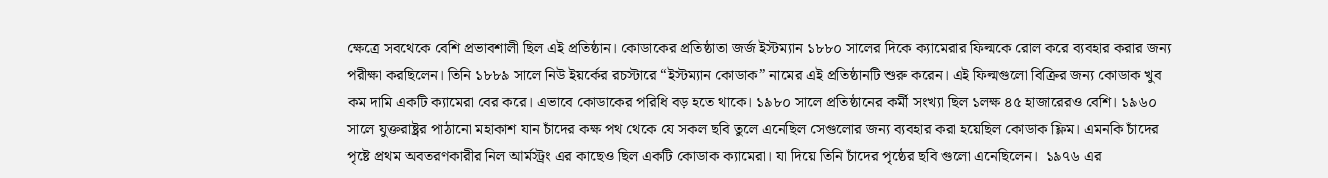ক্ষেত্রে সবথেকে বেশি প্রভাবশালী ছিল এই প্রতিষ্ঠান। কোডাকের প্রতিষ্ঠাতা জর্জ ইস্টম্যান ১৮৮০ সালের দিকে ক্যামেরার ফিল্মকে রোল করে ব্যবহার করার জন্য পরীক্ষা করছিলেন। তিনি ১৮৮৯ সালে নিউ ইয়র্কের রচস্টারে “ইস্টম্যান কোডাক” নামের এই প্রতিষ্ঠানটি শুরু করেন। এই ফিল্মগুলো বিক্রির জন্য কোডাক খুব কম দামি একটি ক্যামেরা বের করে। এভাবে কোডাকের পরিধি বড় হতে থাকে। ১৯৮০ সালে প্রতিষ্ঠানের কর্মী সংখ্যা ছিল ১লক্ষ ৪৫ হাজারেরও বেশি। ১৯৬০ সালে যুক্তরাষ্ট্রর পাঠানো মহাকাশ যান চাঁদের কক্ষ পথ থেকে যে সকল ছবি তুলে এনেছিল সেগুলোর জন্য ব্যবহার করা হয়েছিল কোডাক ফ্লিম। এমনকি চাঁদের পৃষ্টে প্রথম অবতরণকারীর নিল আর্মস্ট্রং এর কাছেও ছিল একটি কোডাক ক্যামেরা। যা দিয়ে তিনি চাঁদের পৃষ্ঠের ছবি গুলো এনেছিলেন।  ১৯৭৬ এর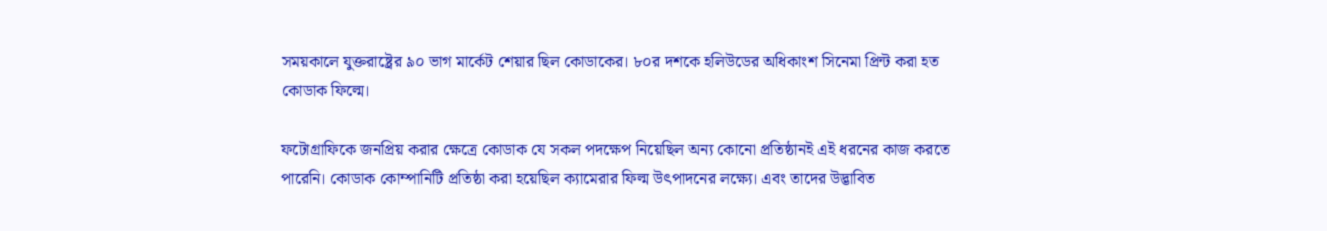সময়কালে যুক্তরাষ্ট্রের ৯০ ভাগ মার্কেট শেয়ার ছিল কোডাকের। ৮০র দশকে হলিউডের অধিকাংশ সিনেমা প্রিন্ট করা হত কোডাক ফিল্মে।

ফটোগ্রাফিকে জনপ্রিয় করার ক্ষেত্রে কোডাক যে সকল পদক্ষেপ নিয়েছিল অন্য কোনো প্রতিষ্ঠানই এই ধরনের কাজ করতে পারেনি। কোডাক কোম্পানিটি প্রতিষ্ঠা করা হয়েছিল ক্যামেরার ফিল্ম উৎপাদনের লক্ষ্যে। এবং তাদের উদ্ভাবিত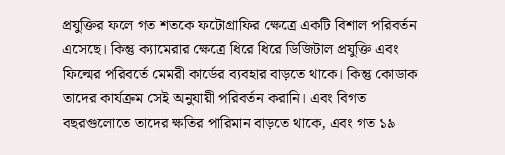প্রযুক্তির ফলে গত শতকে ফটোগ্রাফির ক্ষেত্রে একটি বিশাল পরিবর্তন এসেছে। কিন্তু ক্যামেরার ক্ষেত্রে ধিরে ধিরে ডিজিটাল প্রযুক্তি এবং ফিল্মের পরিবর্তে মেমরী কার্ডের ব্যবহার বাড়তে থাকে। কিন্তু কোডাক তাদের কার্যক্রম সেই অনুযায়ী পরিবর্তন করানি। এবং বিগত বছরগুলোতে তাদের ক্ষতির পারিমান বাড়তে থাকে, এবং গত ১৯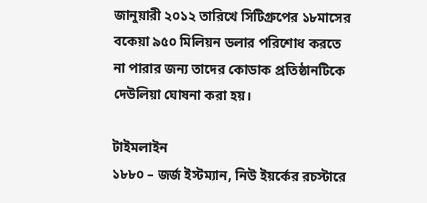জানুয়ারী ২০১২ তারিখে সিটিগ্রুপের ১৮মাসের বকেয়া ৯৫০ মিলিয়ন ডলার পরিশোধ করতে না পারার জন্য তাদের কোডাক প্রতিষ্ঠানটিকে দেউলিয়া ঘোষনা করা হয়।

টাইমলাইন
১৮৮০ – জর্জ ইস্টম্যান, নিউ ইয়র্কের রচস্টারে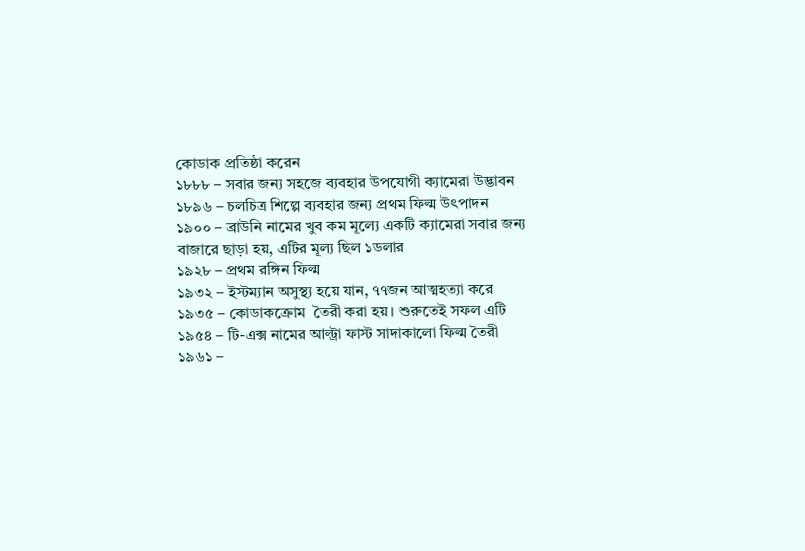কোডাক প্রতিষ্ঠা করেন
১৮৮৮ – সবার জন্য সহজে ব্যবহার উপযোগী ক্যামেরা উদ্ভাবন
১৮৯৬ – চলচিত্র শিল্পে ব্যবহার জন্য প্রথম ফিল্ম উৎপাদন
১৯০০ – ব্রাউনি নামের খুব কম মূল্যে একটি ক্যামেরা সবার জন্য বাজারে ছাড়া হয়, এটির মূল্য ছিল ১ডলার
১৯২৮ – প্রথম রঙ্গিন ফিল্ম
১৯৩২ – ইস্টম্যান অসুস্থ্য হয়ে যান, ৭৭জন আত্মহত্যা করে
১৯৩৫ – কোডাকক্রোম  তৈরী করা হয়। শুরুতেই সফল এটি
১৯৫৪ – টি-এক্স নামের আল্ট্রা ফাস্ট সাদাকালো ফিল্ম তৈরী
১৯৬১ –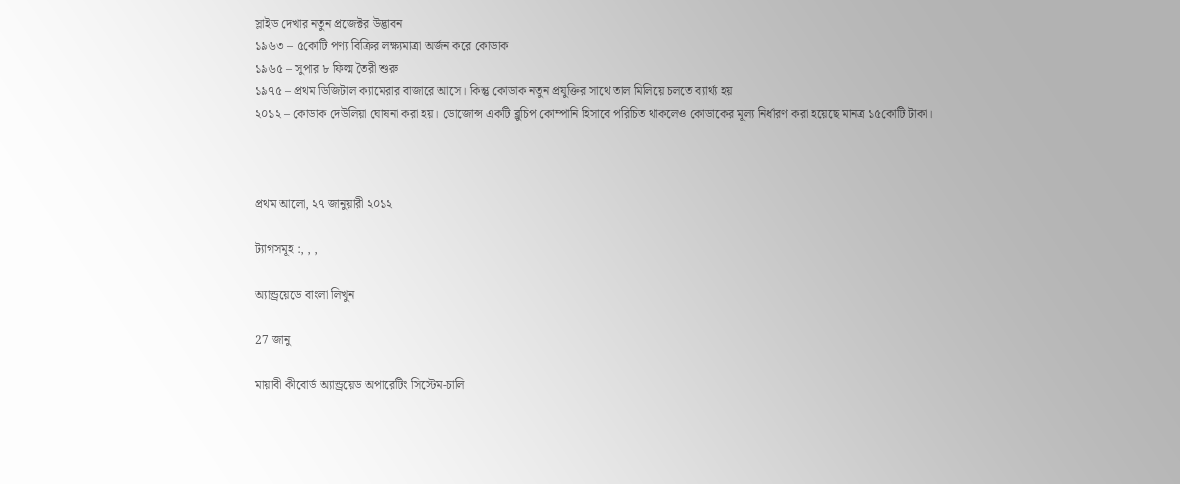স্লাইড দেখার নতুন প্রজেক্টর উদ্ভাবন
১৯৬৩ – ৫কোটি পণ্য বিক্রির লক্ষ্যমাত্রা অর্জন করে কোডাক
১৯৬৫ – সুপার ৮ ফিল্ম তৈরী শুরু
১৯৭৫ – প্রথম ডিজিটাল ক্যামেরার বাজারে আসে। কিন্তু কোডাক নতুন প্রযুক্তির সাথে তাল মিলিয়ে চলতে ব্যার্থ্য হয়
২০১২ – কোডাক দেউলিয়া ঘোষনা করা হয়। ডোজোন্স একটি ব্লুচিপ কোম্পানি হিসাবে পরিচিত থাকলেও কোডাকের মূল্য নির্ধারণ করা হয়েছে মানত্র ১৫কোটি টাকা।



প্রথম আলো, ২৭ জানুয়ারী ২০১২

ট্যাগসমূহ :, , ,

অ্যান্ড্রয়েডে বাংলা লিখুন

27 জানু

মায়াবী কীবোর্ড অ্যান্ড্রয়েড অপারেটিং সিস্টেম-চালি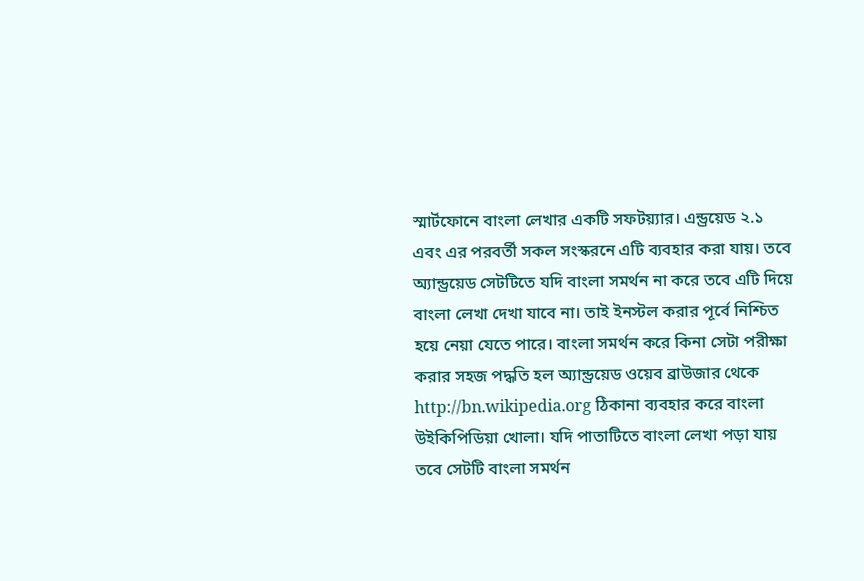স্মার্টফোনে বাংলা লেখার একটি সফটয়্যার। এন্ড্রয়েড ২.১ এবং এর পরবর্তী সকল সংস্করনে এটি ব্যবহার করা যায়। তবে অ্যান্ড্রয়েড সেটটিতে যদি বাংলা সমর্থন না করে তবে এটি দিয়ে বাংলা লেখা দেখা যাবে না। তাই ইনস্টল করার পূর্বে নিশ্চিত হয়ে নেয়া যেতে পারে। বাংলা সমর্থন করে কিনা সেটা পরীক্ষা করার সহজ পদ্ধতি হল অ্যান্ড্রয়েড ওয়েব ব্রাউজার থেকে http://bn.wikipedia.org ঠিকানা ব্যবহার করে বাংলা উইকিপিডিয়া খোলা। যদি পাতাটিতে বাংলা লেখা পড়া যায় তবে সেটটি বাংলা সমর্থন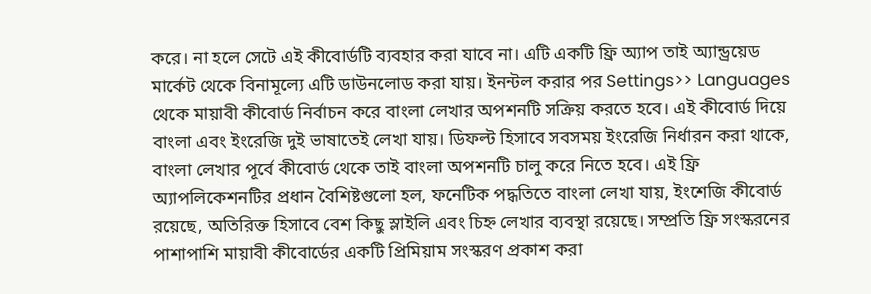করে। না হলে সেটে এই কীবোর্ডটি ব্যবহার করা যাবে না। এটি একটি ফ্রি অ্যাপ তাই অ্যান্ড্রয়েড মার্কেট থেকে বিনামূল্যে এটি ডাউনলোড করা যায়। ইনন্টল করার পর Settings>> Languages থেকে মায়াবী কীবোর্ড নির্বাচন করে বাংলা লেখার অপশনটি সক্রিয় করতে হবে। এই কীবোর্ড দিয়ে বাংলা এবং ইংরেজি দুই ভাষাতেই লেখা যায়। ডিফল্ট হিসাবে সবসময় ইংরেজি নির্ধারন করা থাকে, বাংলা লেখার পূর্বে কীবোর্ড থেকে তাই বাংলা অপশনটি চালু করে নিতে হবে। এই ফ্রি অ্যাপলিকেশনটির প্রধান বৈশিষ্টগুলো হল, ফনেটিক পদ্ধতিতে বাংলা লেখা যায়, ইংশেজি কীবোর্ড রয়েছে, অতিরিক্ত হিসাবে বেশ কিছু স্লাইলি এবং চিহ্ন লেখার ব্যবস্থা রয়েছে। সম্প্রতি ফ্রি সংস্করনের পাশাপাশি মায়াবী কীবোর্ডের একটি প্রিমিয়াম সংস্করণ প্রকাশ করা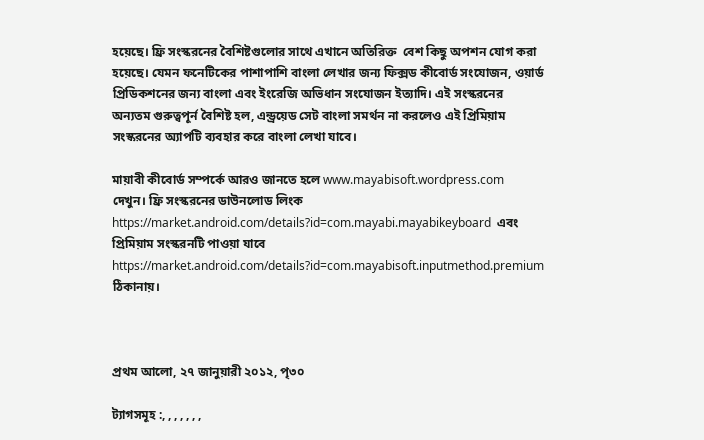হয়েছে। ফ্রি সংস্করনের বৈশিষ্টগুলোর সাথে এখানে অতিরিক্ত  বেশ কিছু অপশন যোগ করা হয়েছে। যেমন ফনেটিকের পাশাপাশি বাংলা লেখার জন্য ফিক্সড কীবোর্ড সংযোজন, ওয়ার্ড প্রিডিকশনের জন্য বাংলা এবং ইংরেজি অভিধান সংযোজন ইত্যাদি। এই সংস্করনের অন্যতম গুরুত্বপূর্ন বৈশিষ্ট হল, এন্ড্রয়েড সেট বাংলা সমর্থন না করলেও এই প্রিমিয়াম সংস্করনের অ্যাপটি ব্যবহার করে বাংলা লেখা যাবে।

মায়াবী কীবোর্ড সম্পর্কে আরও জানতে হলে www.mayabisoft.wordpress.com  দেখুন। ফ্রি সংস্করনের ডাউনলোড লিংক https://market.android.com/details?id=com.mayabi.mayabikeyboard  এবং প্রিমিয়াম সংস্করনটি পাওয়া যাবে https://market.android.com/details?id=com.mayabisoft.inputmethod.premium  ঠিকানায়।



প্রথম আলো, ২৭ জানুয়ারী ২০১২, পৃ৩০

ট্যাগসমূহ :, , , , , , ,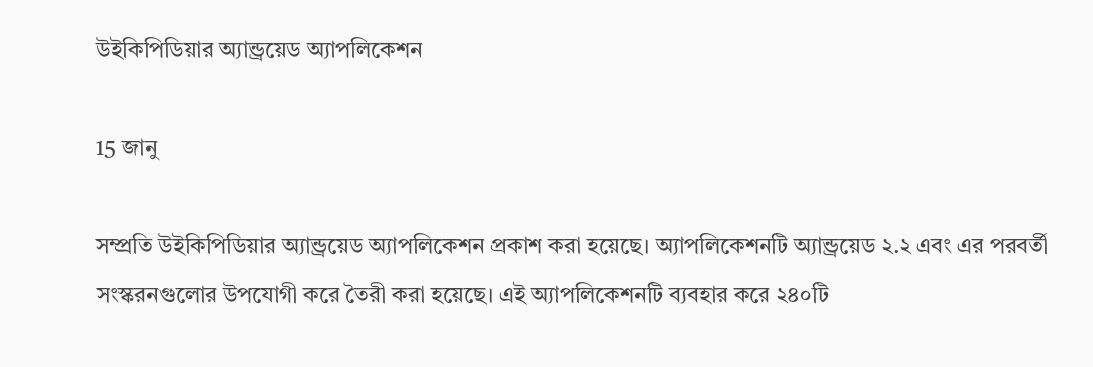উইকিপিডিয়ার অ্যান্ড্রয়েড অ্যাপলিকেশন

15 জানু

সম্প্রতি উইকিপিডিয়ার অ্যান্ড্রয়েড অ্যাপলিকেশন প্রকাশ করা হয়েছে। অ্যাপলিকেশনটি অ্যান্ড্রয়েড ২.২ এবং এর পরবর্তী সংস্করনগুলোর উপযোগী করে তৈরী করা হয়েছে। এই অ্যাপলিকেশনটি ব্যবহার করে ২৪০টি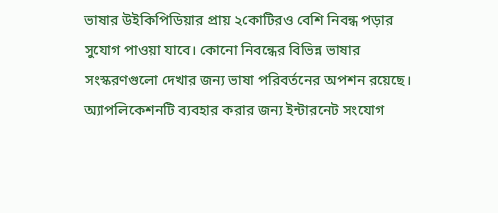ভাষার উইকিপিডিয়ার প্রায় ২কোটিরও বেশি নিবন্ধ পড়ার সুযোগ পাওয়া যাবে। কোনো নিবন্ধের বিভিন্ন ভাষার সংস্করণগুলো দেখার জন্য ভাষা পরিবর্তনের অপশন রয়েছে। অ্যাপলিকেশনটি ব্যবহার করার জন্য ইন্টারনেট সংযোগ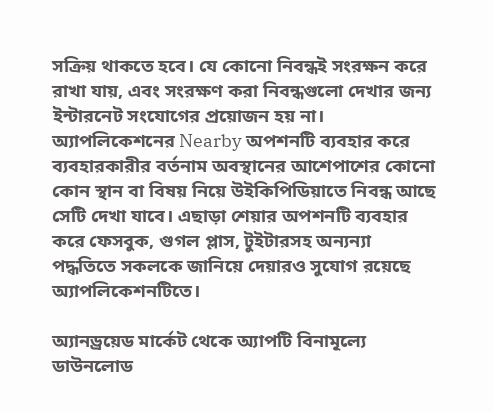সক্রিয় থাকতে হবে। যে কোনো নিবন্ধই সংরক্ষন করে রাখা যায়, এবং সংরক্ষণ করা নিবন্ধগুলো দেখার জন্য ইন্টারনেট সংযোগের প্রয়োজন হয় না। অ্যাপলিকেশনের Nearby অপশনটি ব্যবহার করে ব্যবহারকারীর বর্তনাম অবস্থানের আশেপাশের কোনো কোন স্থান বা বিষয় নিয়ে উইকিপিডিয়াতে নিবন্ধ আছে সেটি দেখা যাবে। এছাড়া শেয়ার অপশনটি ব্যবহার করে ফেসবুক, গুগল প্লাস, টুইটারসহ অন্যন্যা পদ্ধতিতে সকলকে জানিয়ে দেয়ারও সুযোগ রয়েছে অ্যাপলিকেশনটিতে।

অ্যানড্রয়েড মার্কেট থেকে অ্যাপটি বিনামূল্যে ডাউনলোড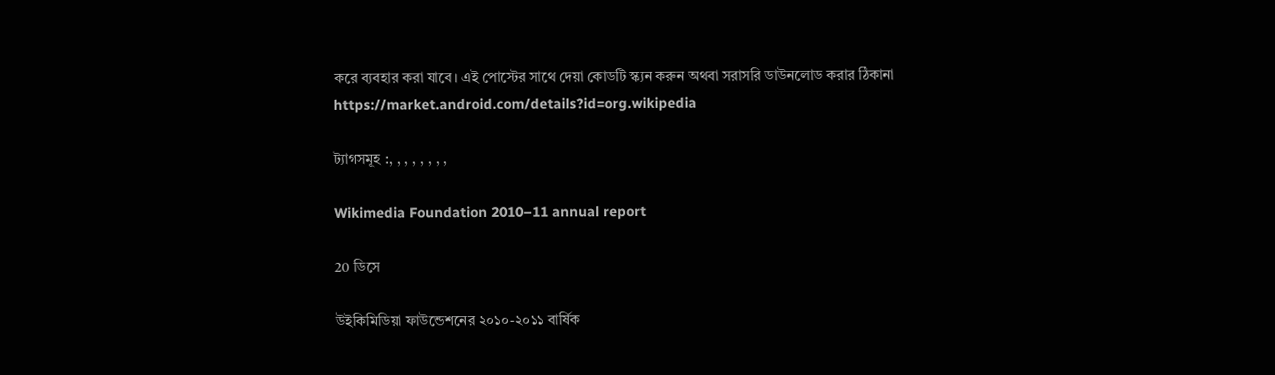করে ব্যবহার করা যাবে। এই পোস্টের সাথে দেয়া কোডটি স্ক্যন করুন অথবা সরাসরি ডাউনলোড করার ঠিকানা https://market.android.com/details?id=org.wikipedia

ট্যাগসমূহ :, , , , , , , ,

Wikimedia Foundation 2010–11 annual report

20 ডিসে

উইকিমিডিয়া ফাউন্ডেশনের ২০১০-২০১১ বার্ষিক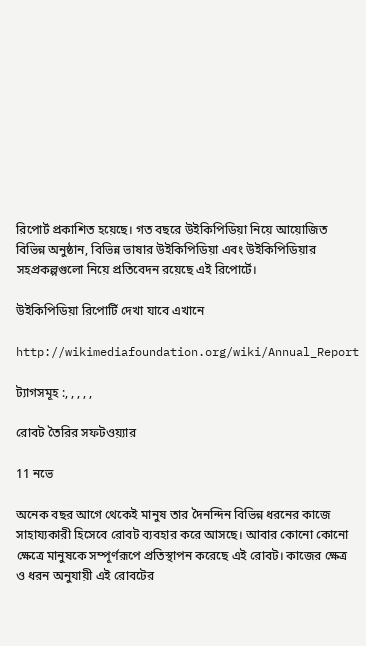রিপোর্ট প্রকাশিত হয়েছে। গত বছরে উইকিপিডিয়া নিয়ে আয়োজিত বিভিন্ন অনুষ্ঠান, বিভিন্ন ভাষার উইকিপিডিয়া এবং উইকিপিডিয়ার সহপ্রকল্পগুলো নিয়ে প্রতিবেদন রয়েছে এই রিপোর্টে।

উইকিপিডিয়া রিপোর্টি দেখা যাবে এখানে

http://wikimediafoundation.org/wiki/Annual_Report

ট্যাগসমূহ :, , , , ,

রোবট তৈরির সফটওয়্যার

11 নভে

অনেক বছর আগে থেকেই মানুষ তার দৈনন্দিন বিভিন্ন ধরনের কাজে সাহায্যকারী হিসেবে রোবট ব্যবহার করে আসছে। আবার কোনো কোনো ক্ষেত্রে মানুষকে সম্পূর্ণরূপে প্রতিস্থাপন করেছে এই রোবট। কাজের ক্ষেত্র ও ধরন অনুযায়ী এই রোবটের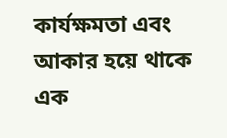কার্যক্ষমতা এবং আকার হয়ে থাকে এক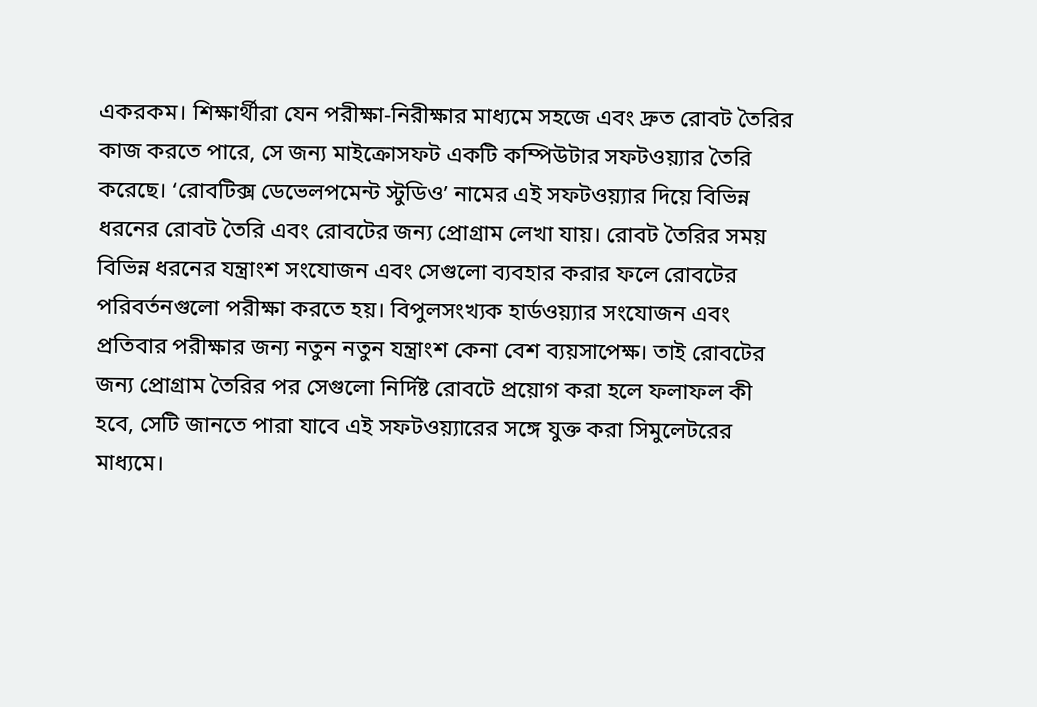একরকম। শিক্ষার্থীরা যেন পরীক্ষা-নিরীক্ষার মাধ্যমে সহজে এবং দ্রুত রোবট তৈরির কাজ করতে পারে, সে জন্য মাইক্রোসফট একটি কম্পিউটার সফটওয়্যার তৈরি করেছে। ‘রোবটিক্স ডেভেলপমেন্ট স্টুডিও’ নামের এই সফটওয়্যার দিয়ে বিভিন্ন ধরনের রোবট তৈরি এবং রোবটের জন্য প্রোগ্রাম লেখা যায়। রোবট তৈরির সময় বিভিন্ন ধরনের যন্ত্রাংশ সংযোজন এবং সেগুলো ব্যবহার করার ফলে রোবটের পরিবর্তনগুলো পরীক্ষা করতে হয়। বিপুলসংখ্যক হার্ডওয়্যার সংযোজন এবং প্রতিবার পরীক্ষার জন্য নতুন নতুন যন্ত্রাংশ কেনা বেশ ব্যয়সাপেক্ষ। তাই রোবটের জন্য প্রোগ্রাম তৈরির পর সেগুলো নির্দিষ্ট রোবটে প্রয়োগ করা হলে ফলাফল কী হবে, সেটি জানতে পারা যাবে এই সফটওয়্যারের সঙ্গে যুক্ত করা সিমুলেটরের মাধ্যমে।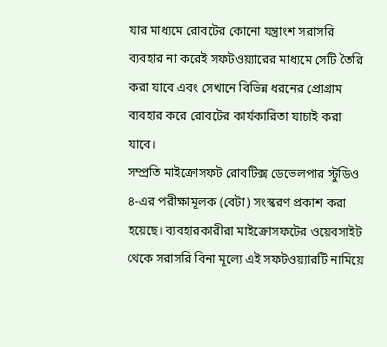যার মাধ্যমে রোবটের কোনো যন্ত্রাংশ সরাসরি ব্যবহার না করেই সফটওয়্যারের মাধ্যমে সেটি তৈরি করা যাবে এবং সেখানে বিভিন্ন ধরনের প্রোগ্রাম ব্যবহার করে রোবটের কার্যকারিতা যাচাই করা যাবে।
সম্প্রতি মাইক্রোসফট রোবটিক্স ডেভেলপার স্টুডিও ৪-এর পরীক্ষামূলক (বেটা) সংস্করণ প্রকাশ করা হয়েছে। ব্যবহারকারীরা মাইক্রোসফটের ওয়েবসাইট থেকে সরাসরি বিনা মূল্যে এই সফটওয়্যারটি নামিয়ে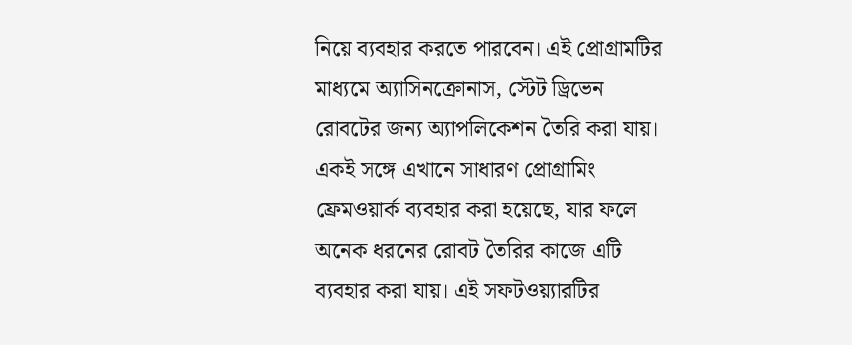নিয়ে ব্যবহার করতে পারবেন। এই প্রোগ্রামটির মাধ্যমে অ্যাসিনক্রোনাস, স্টেট ড্রিভেন রোবটের জন্য অ্যাপলিকেশন তৈরি করা যায়। একই সঙ্গে এখানে সাধারণ প্রোগ্রামিং ফ্রেমওয়ার্ক ব্যবহার করা হয়েছে, যার ফলে অনেক ধরনের রোবট তৈরির কাজে এটি ব্যবহার করা যায়। এই সফটওয়্যারটির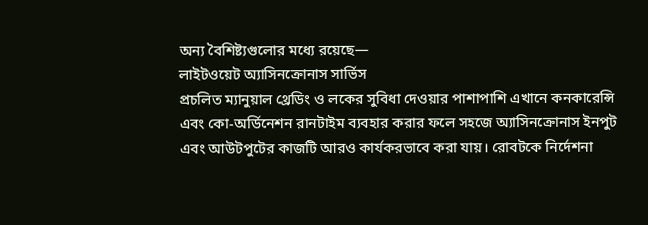অন্য বৈশিষ্ট্যগুলোর মধ্যে রয়েছে—
লাইটওয়েট অ্যাসিনক্রোনাস সার্ভিস
প্রচলিত ম্যানুয়াল থ্রেডিং ও লকের সুবিধা দেওয়ার পাশাপাশি এখানে কনকারেন্সি এবং কো-অর্ডিনেশন রানটাইম ব্যবহার করার ফলে সহজে অ্যাসিনক্রোনাস ইনপুট এবং আউটপুটের কাজটি আরও কার্যকরভাবে করা যায়। রোবটকে নির্দেশনা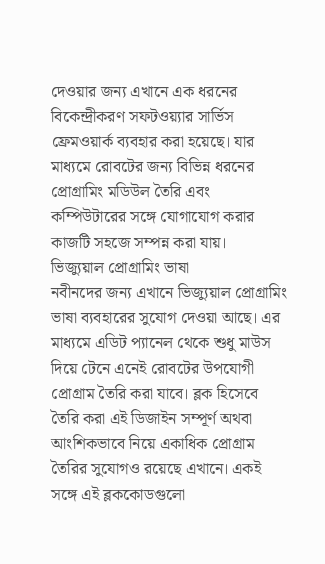দেওয়ার জন্য এখানে এক ধরনের বিকেন্দ্রীকরণ সফটওয়্যার সার্ভিস ফ্রেমওয়ার্ক ব্যবহার করা হয়েছে। যার মাধ্যমে রোবটের জন্য বিভিন্ন ধরনের প্রোগ্রামিং মডিউল তৈরি এবং কম্পিউটারের সঙ্গে যোগাযোগ করার কাজটি সহজে সম্পন্ন করা যায়।
ভিজ্যুয়াল প্রোগ্রামিং ভাষা
নবীনদের জন্য এখানে ভিজ্যুয়াল প্রোগ্রামিং ভাষা ব্যবহারের সুযোগ দেওয়া আছে। এর মাধ্যমে এডিট প্যানেল থেকে শুধু মাউস দিয়ে টেনে এনেই রোবটের উপযোগী প্রোগ্রাম তৈরি করা যাবে। ব্লক হিসেবে তৈরি করা এই ডিজাইন সম্পূর্ণ অথবা আংশিকভাবে নিয়ে একাধিক প্রোগ্রাম তৈরির সুযোগও রয়েছে এখানে। একই সঙ্গে এই ব্লককোডগুলো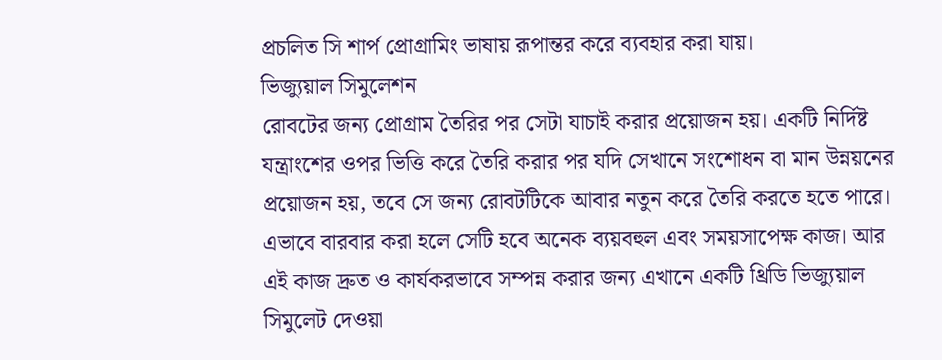প্রচলিত সি শার্প প্রোগ্রামিং ভাষায় রূপান্তর করে ব্যবহার করা যায়।
ভিজ্যুয়াল সিমুলেশন
রোবটের জন্য প্রোগ্রাম তৈরির পর সেটা যাচাই করার প্রয়োজন হয়। একটি নির্দিষ্ট যন্ত্রাংশের ওপর ভিত্তি করে তৈরি করার পর যদি সেখানে সংশোধন বা মান উন্নয়নের প্রয়োজন হয়, তবে সে জন্য রোবটটিকে আবার নতুন করে তৈরি করতে হতে পারে। এভাবে বারবার করা হলে সেটি হবে অনেক ব্যয়বহুল এবং সময়সাপেক্ষ কাজ। আর এই কাজ দ্রুত ও কার্যকরভাবে সম্পন্ন করার জন্য এখানে একটি থ্রিডি ভিজ্যুয়াল সিমুলেট দেওয়া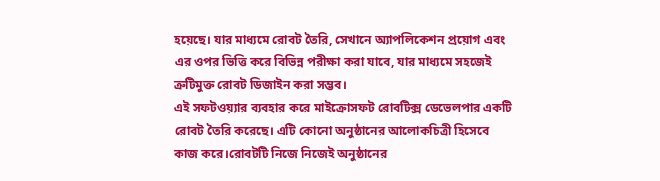হয়েছে। যার মাধ্যমে রোবট তৈরি, সেখানে অ্যাপলিকেশন প্রয়োগ এবং এর ওপর ভিত্তি করে বিভিন্ন পরীক্ষা করা যাবে, যার মাধ্যমে সহজেই ত্রুটিমুক্ত রোবট ডিজাইন করা সম্ভব।
এই সফটওয়্যার ব্যবহার করে মাইক্রোসফট রোবটিক্স ডেভেলপার একটি রোবট তৈরি করেছে। এটি কোনো অনুষ্ঠানের আলোকচিত্রী হিসেবে কাজ করে।রোবটটি নিজে নিজেই অনুষ্ঠানের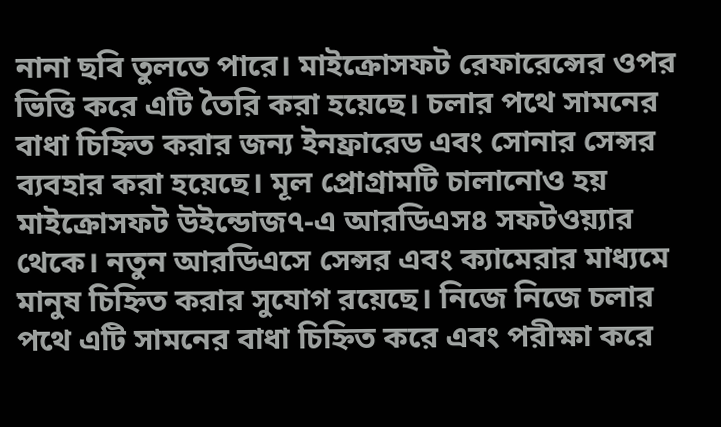নানা ছবি তুলতে পারে। মাইক্রোসফট রেফারেন্সের ওপর ভিত্তি করে এটি তৈরি করা হয়েছে। চলার পথে সামনের বাধা চিহ্নিত করার জন্য ইনফ্রারেড এবং সোনার সেন্সর ব্যবহার করা হয়েছে। মূল প্রোগ্রামটি চালানোও হয় মাইক্রোসফট উইন্ডোজ৭-এ আরডিএস৪ সফটওয়্যার থেকে। নতুন আরডিএসে সেন্সর এবং ক্যামেরার মাধ্যমে মানুষ চিহ্নিত করার সুযোগ রয়েছে। নিজে নিজে চলার পথে এটি সামনের বাধা চিহ্নিত করে এবং পরীক্ষা করে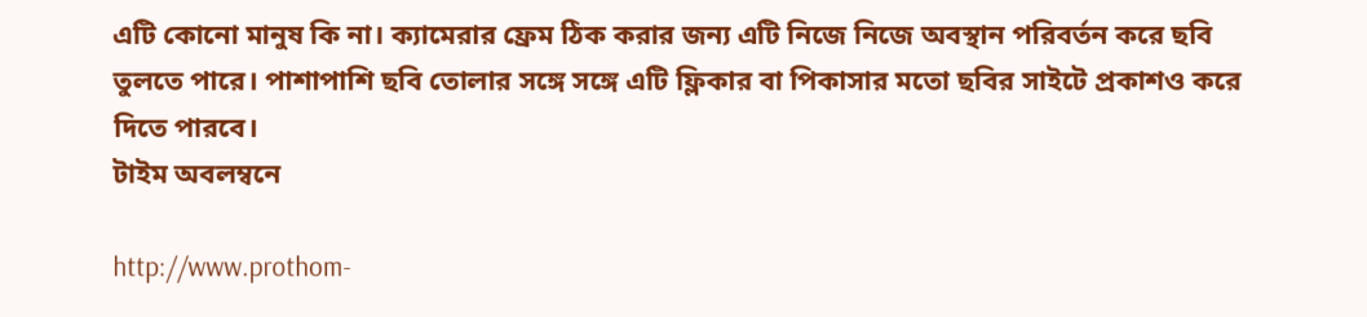এটি কোনো মানুষ কি না। ক্যামেরার ফ্রেম ঠিক করার জন্য এটি নিজে নিজে অবস্থান পরিবর্তন করে ছবি তুলতে পারে। পাশাপাশি ছবি তোলার সঙ্গে সঙ্গে এটি ফ্লিকার বা পিকাসার মতো ছবির সাইটে প্রকাশও করে দিতে পারবে।
টাইম অবলম্বনে

http://www.prothom-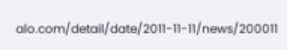alo.com/detail/date/2011-11-11/news/200011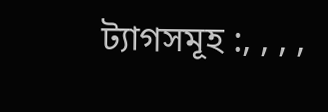ট্যাগসমূহ :, , , ,